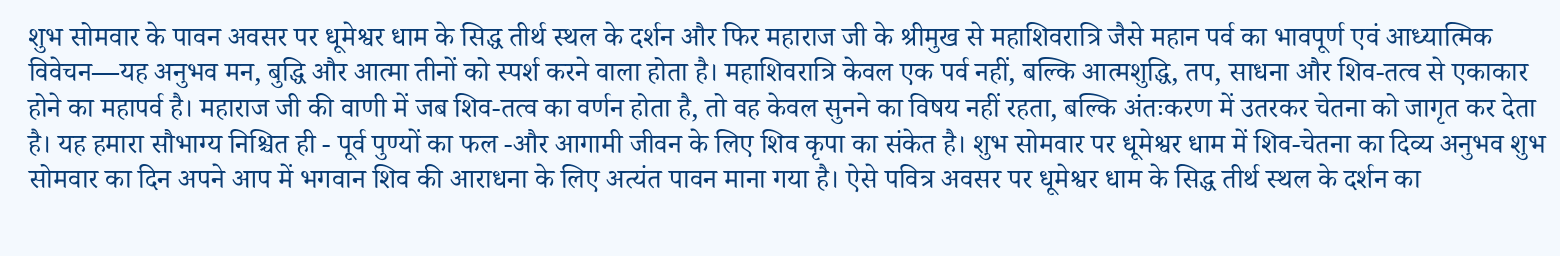शुभ सोमवार के पावन अवसर पर धूमेश्वर धाम के सिद्ध तीर्थ स्थल के दर्शन और फिर महाराज जी के श्रीमुख से महाशिवरात्रि जैसे महान पर्व का भावपूर्ण एवं आध्यात्मिक विवेचन—यह अनुभव मन, बुद्धि और आत्मा तीनों को स्पर्श करने वाला होता है। महाशिवरात्रि केवल एक पर्व नहीं, बल्कि आत्मशुद्धि, तप, साधना और शिव-तत्व से एकाकार होने का महापर्व है। महाराज जी की वाणी में जब शिव-तत्व का वर्णन होता है, तो वह केवल सुनने का विषय नहीं रहता, बल्कि अंतःकरण में उतरकर चेतना को जागृत कर देता है। यह हमारा सौभाग्य निश्चित ही - पूर्व पुण्यों का फल -और आगामी जीवन के लिए शिव कृपा का संकेत है। शुभ सोमवार पर धूमेश्वर धाम में शिव-चेतना का दिव्य अनुभव शुभ सोमवार का दिन अपने आप में भगवान शिव की आराधना के लिए अत्यंत पावन माना गया है। ऐसे पवित्र अवसर पर धूमेश्वर धाम के सिद्ध तीर्थ स्थल के दर्शन का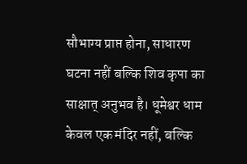सौभाग्य प्राप्त होना, साधारण घटना नहीं बल्कि शिव कृपा का साक्षात् अनुभव है। धूमेश्वर धाम केवल एक मंदिर नहीं, बल्कि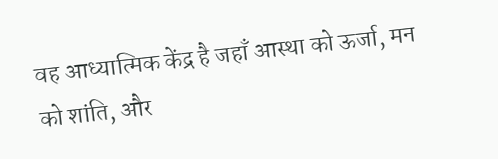वह आध्यात्मिक केंद्र है जहाँ आस्था को ऊर्जा, मन को शांति, और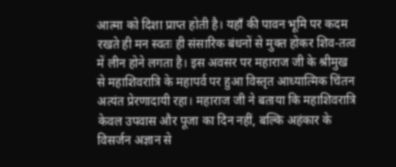आत्मा को दिशा प्राप्त होती है। यहाँ की पावन भूमि पर कदम रखते ही मन स्वतः ही संसारिक बंधनों से मुक्त होकर शिव-तत्व में लीन होने लगता है। इस अवसर पर महाराज जी के श्रीमुख से महाशिवरात्रि के महापर्व पर हुआ विस्तृत आध्यात्मिक चिंतन अत्यंत प्रेरणादायी रहा। महाराज जी ने बताया कि महाशिवरात्रि केवल उपवास और पूजा का दिन नहीं, बल्कि अहंकार के विसर्जन अज्ञान से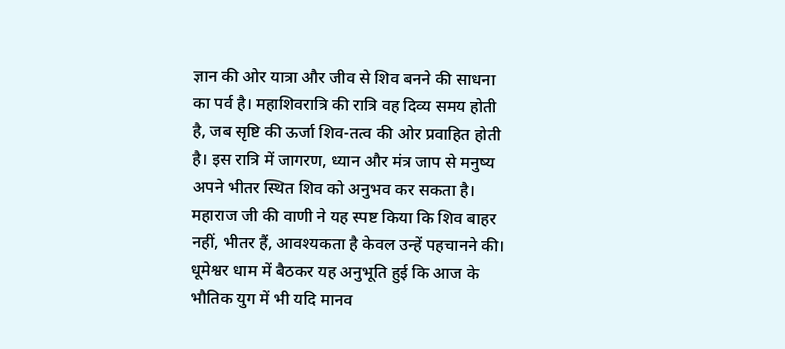ज्ञान की ओर यात्रा और जीव से शिव बनने की साधना का पर्व है। महाशिवरात्रि की रात्रि वह दिव्य समय होती है, जब सृष्टि की ऊर्जा शिव-तत्व की ओर प्रवाहित होती है। इस रात्रि में जागरण, ध्यान और मंत्र जाप से मनुष्य अपने भीतर स्थित शिव को अनुभव कर सकता है। महाराज जी की वाणी ने यह स्पष्ट किया कि शिव बाहर नहीं, भीतर हैं, आवश्यकता है केवल उन्हें पहचानने की। धूमेश्वर धाम में बैठकर यह अनुभूति हुई कि आज के भौतिक युग में भी यदि मानव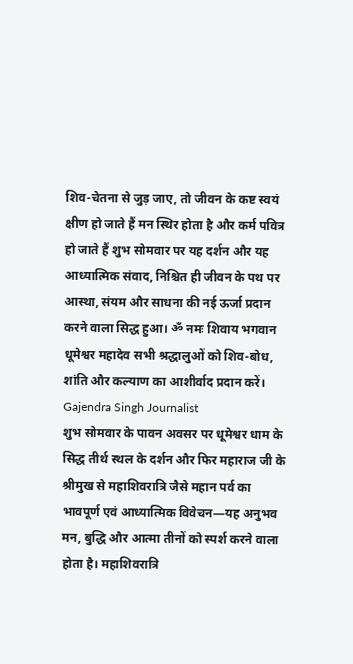शिव-चेतना से जुड़ जाए, तो जीवन के कष्ट स्वयं क्षीण हो जाते हैं मन स्थिर होता है और कर्म पवित्र हो जाते हैं शुभ सोमवार पर यह दर्शन और यह आध्यात्मिक संवाद, निश्चित ही जीवन के पथ पर आस्था, संयम और साधना की नई ऊर्जा प्रदान करने वाला सिद्ध हुआ। ॐ नमः शिवाय भगवान धूमेश्वर महादेव सभी श्रद्धालुओं को शिव-बोध, शांति और कल्याण का आशीर्वाद प्रदान करें। Gajendra Singh Journalist
शुभ सोमवार के पावन अवसर पर धूमेश्वर धाम के सिद्ध तीर्थ स्थल के दर्शन और फिर महाराज जी के श्रीमुख से महाशिवरात्रि जैसे महान पर्व का भावपूर्ण एवं आध्यात्मिक विवेचन—यह अनुभव मन, बुद्धि और आत्मा तीनों को स्पर्श करने वाला होता है। महाशिवरात्रि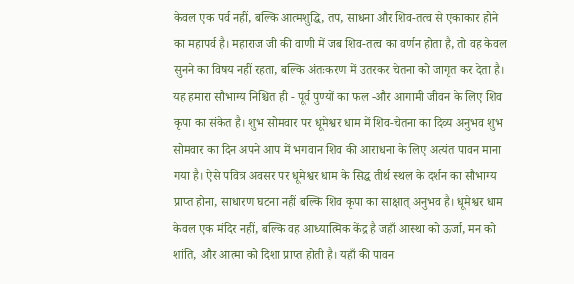केवल एक पर्व नहीं, बल्कि आत्मशुद्धि, तप, साधना और शिव-तत्व से एकाकार होने का महापर्व है। महाराज जी की वाणी में जब शिव-तत्व का वर्णन होता है, तो वह केवल सुनने का विषय नहीं रहता, बल्कि अंतःकरण में उतरकर चेतना को जागृत कर देता है। यह हमारा सौभाग्य निश्चित ही - पूर्व पुण्यों का फल -और आगामी जीवन के लिए शिव कृपा का संकेत है। शुभ सोमवार पर धूमेश्वर धाम में शिव-चेतना का दिव्य अनुभव शुभ सोमवार का दिन अपने आप में भगवान शिव की आराधना के लिए अत्यंत पावन माना गया है। ऐसे पवित्र अवसर पर धूमेश्वर धाम के सिद्ध तीर्थ स्थल के दर्शन का सौभाग्य प्राप्त होना, साधारण घटना नहीं बल्कि शिव कृपा का साक्षात् अनुभव है। धूमेश्वर धाम केवल एक मंदिर नहीं, बल्कि वह आध्यात्मिक केंद्र है जहाँ आस्था को ऊर्जा, मन को शांति, और आत्मा को दिशा प्राप्त होती है। यहाँ की पावन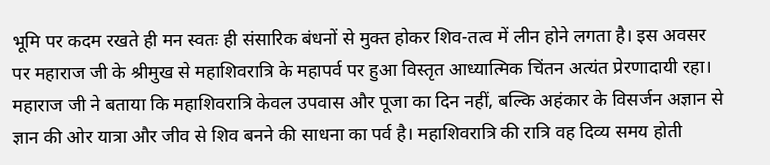भूमि पर कदम रखते ही मन स्वतः ही संसारिक बंधनों से मुक्त होकर शिव-तत्व में लीन होने लगता है। इस अवसर पर महाराज जी के श्रीमुख से महाशिवरात्रि के महापर्व पर हुआ विस्तृत आध्यात्मिक चिंतन अत्यंत प्रेरणादायी रहा। महाराज जी ने बताया कि महाशिवरात्रि केवल उपवास और पूजा का दिन नहीं, बल्कि अहंकार के विसर्जन अज्ञान से ज्ञान की ओर यात्रा और जीव से शिव बनने की साधना का पर्व है। महाशिवरात्रि की रात्रि वह दिव्य समय होती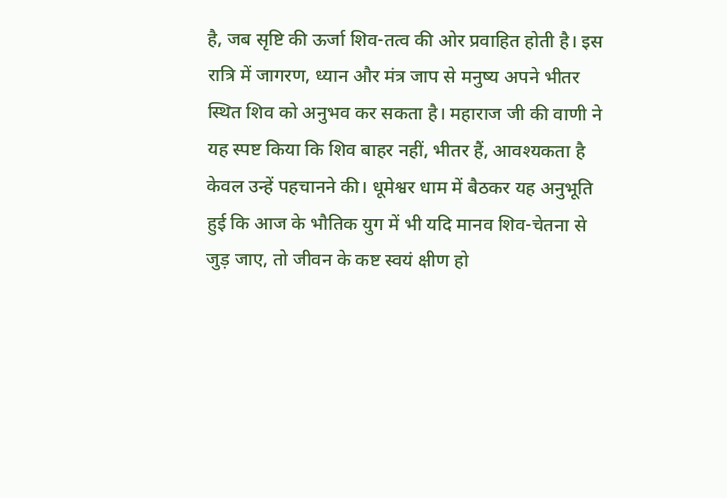है, जब सृष्टि की ऊर्जा शिव-तत्व की ओर प्रवाहित होती है। इस रात्रि में जागरण, ध्यान और मंत्र जाप से मनुष्य अपने भीतर स्थित शिव को अनुभव कर सकता है। महाराज जी की वाणी ने यह स्पष्ट किया कि शिव बाहर नहीं, भीतर हैं, आवश्यकता है केवल उन्हें पहचानने की। धूमेश्वर धाम में बैठकर यह अनुभूति हुई कि आज के भौतिक युग में भी यदि मानव शिव-चेतना से जुड़ जाए, तो जीवन के कष्ट स्वयं क्षीण हो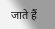जाते हैं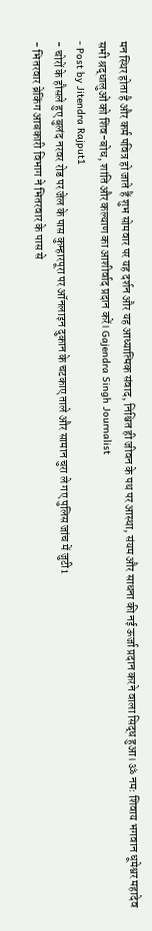मन स्थिर होता है और कर्म पवित्र हो जाते हैं शुभ सोमवार पर यह दर्शन और यह आध्यात्मिक संवाद, निश्चित ही जीवन के पथ पर आस्था, संयम और साधना की नई ऊर्जा प्रदान करने वाला सिद्ध हुआ। ॐ नमः शिवाय भगवान धूमेश्वर महादेव सभी श्रद्धालुओं को शिव-बोध, शांति और कल्याण का आशीर्वाद प्रदान करें। Gajendra Singh Journalist
- Post by Jitendra Rajput1
- चोरों के हौसले हुए बुलंद नरवर रोड पर जेल के पास कुम्हारपूरा पर ऑनलाइन दुकान के चटकाए ताले और सामान चुरा ले गए पुलिस जांच में जुटी1
- भितरवार ब्रेकिंग आबकारी विभाग ने भितरवार के पास से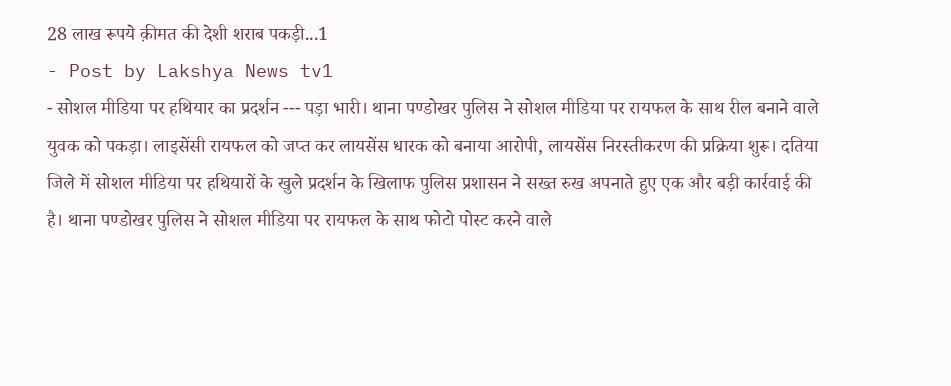28 लाख रूपये क़ीमत की देशी शराब पकड़ी...1
- Post by Lakshya News tv1
- सोशल मीडिया पर हथियार का प्रदर्शन --- पड़ा भारी। थाना पण्डोखर पुलिस ने सोशल मीडिया पर रायफल के साथ रील बनाने वाले युवक को पकड़ा। लाइसेंसी रायफल को जप्त कर लायसेंस धारक को बनाया आरोपी, लायसेंस निरस्तीकरण की प्रक्रिया शुरू। दतिया जिले में सोशल मीडिया पर हथियारों के खुले प्रदर्शन के खिलाफ पुलिस प्रशासन ने सख्त रुख अपनाते हुए एक और बड़ी कार्रवाई की है। थाना पण्डोखर पुलिस ने सोशल मीडिया पर रायफल के साथ फोटो पोस्ट करने वाले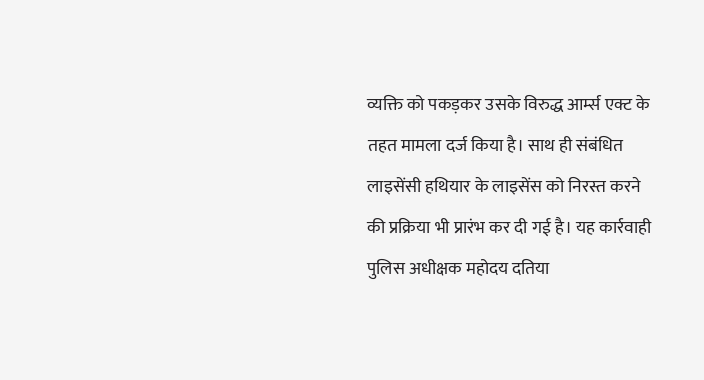व्यक्ति को पकड़कर उसके विरुद्ध आर्म्स एक्ट के तहत मामला दर्ज किया है। साथ ही संबंधित लाइसेंसी हथियार के लाइसेंस को निरस्त करने की प्रक्रिया भी प्रारंभ कर दी गई है। यह कार्रवाही पुलिस अधीक्षक महोदय दतिया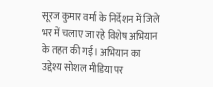सूरज कुमार वर्मा के निर्देशन में जिले भर में चलाए जा रहे विशेष अभियान के तहत की गई। अभियान का उद्देश्य सोशल मीडिया पर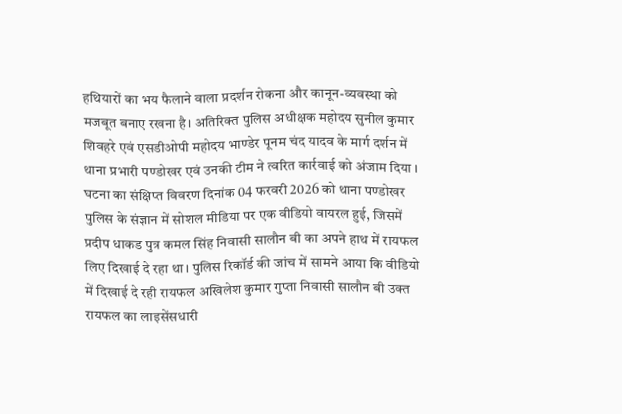हथियारों का भय फैलाने वाला प्रदर्शन रोकना और कानून-व्यवस्था को मजबूत बनाए रखना है। अतिरिक्त पुलिस अधीक्षक महोदय सुनील कुमार शिवहरे एवं एसडीओपी महोदय भाण्डेर पूनम चंद यादव के मार्ग दर्शन में थाना प्रभारी पण्डोखर एवं उनकी टीम ने त्वरित कार्रवाई को अंजाम दिया । घटना का संक्षिप्त विवरण दिनांक 04 फरवरी 2026 को थाना पण्डोखर पुलिस के संज्ञान में सोशल मीडिया पर एक वीडियो वायरल हुई, जिसमें प्रदीप धाकड पुत्र कमल सिंह निवासी सालौन बी का अपने हाथ में रायफल लिए दिखाई दे रहा था। पुलिस रिकॉर्ड की जांच में सामने आया कि वीडियो में दिखाई दे रही रायफल अखिलेश कुमार गुप्ता निवासी सालौन बी उक्त रायफल का लाइसेंसधारी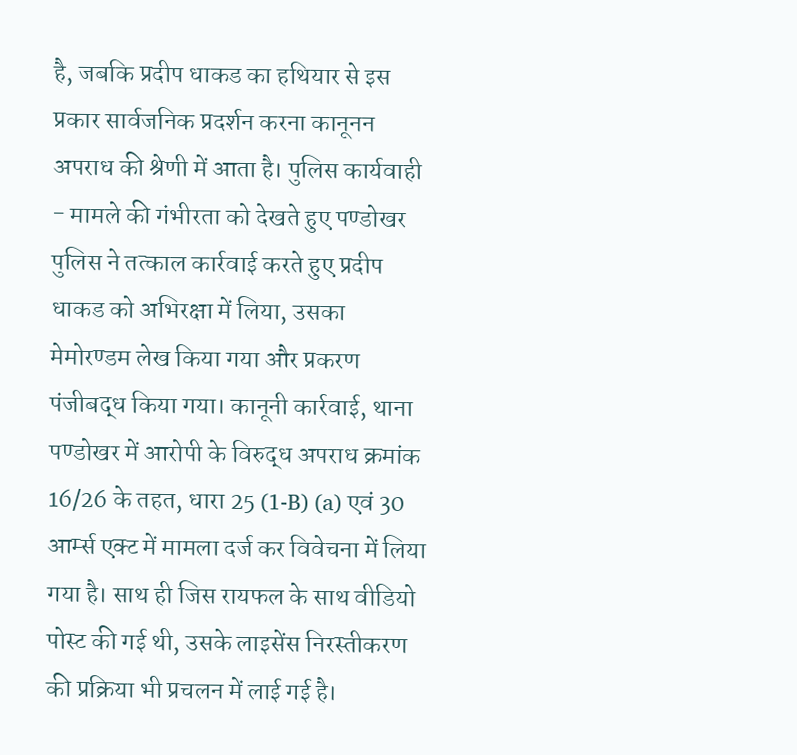है, जबकि प्रदीप धाकड का हथियार से इस प्रकार सार्वजनिक प्रदर्शन करना कानूनन अपराध की श्रेणी में आता है। पुलिस कार्यवाही - मामले की गंभीरता को देखते हुए पण्डोखर पुलिस ने तत्काल कार्रवाई करते हुए प्रदीप धाकड को अभिरक्षा में लिया, उसका मेमोरण्डम लेख किया गया और प्रकरण पंजीबद्ध किया गया। कानूनी कार्रवाई, थाना पण्डोखर में आरोपी के विरुद्ध अपराध क्रमांक 16/26 के तहत, धारा 25 (1-B) (a) एवं 30 आर्म्स एक्ट में मामला दर्ज कर विवेचना में लिया गया है। साथ ही जिस रायफल के साथ वीडियो पोस्ट की गई थी, उसके लाइसेंस निरस्तीकरण की प्रक्रिया भी प्रचलन में लाई गई है।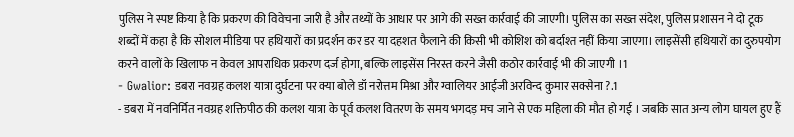पुलिस ने स्पष्ट किया है कि प्रकरण की विवेचना जारी है और तथ्यों के आधार पर आगे की सख्त कार्रवाई की जाएगी। पुलिस का सख्त संदेश, पुलिस प्रशासन ने दो टूक शब्दों में कहा है कि सोशल मीडिया पर हथियारों का प्रदर्शन कर डर या दहशत फैलाने की किसी भी कोशिश को बर्दाश्त नहीं किया जाएगा। लाइसेंसी हथियारों का दुरुपयोग करने वालों के खिलाफ न केवल आपराधिक प्रकरण दर्ज होगा, बल्कि लाइसेंस निरस्त करने जैसी कठोर कार्रवाई भी की जाएगी ।1
- Gwalior: डबरा नवग्रह कलश यात्रा दुर्घटना पर क्या बोले डॉ नरोत्तम मिश्रा और ग्वालियर आईजी अरविन्द कुमार सक्सेना ?.1
- डबरा में नवनिर्मित नवग्रह शक्तिपीठ की कलश यात्रा के पूर्व कलश वितरण के समय भगदड़ मच जाने से एक महिला की मौत हो गई । जबकि सात अन्य लोग घायल हुए हैं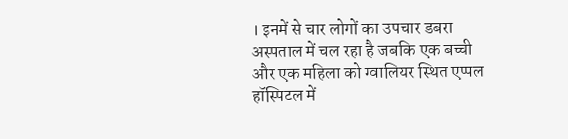। इनमें से चार लोगों का उपचार डबरा अस्पताल में चल रहा है जबकि एक बच्ची और एक महिला को ग्वालियर स्थित एप्पल हॉस्पिटल में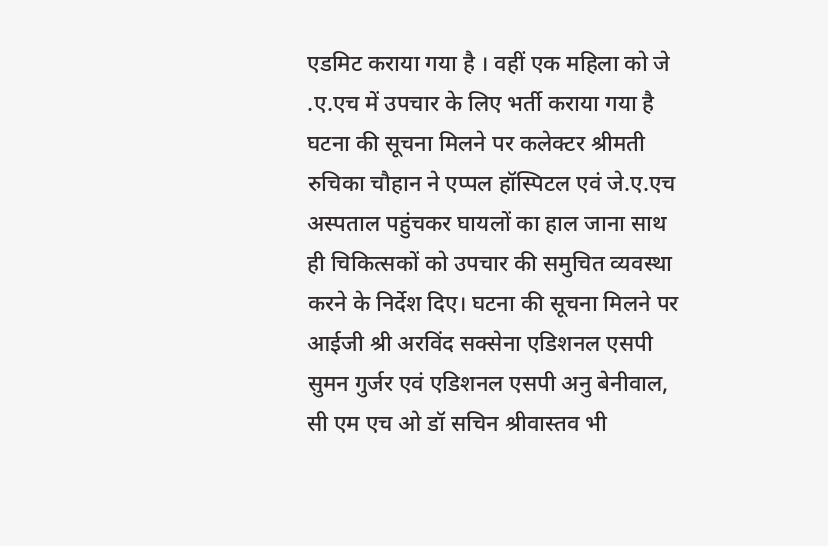एडमिट कराया गया है । वहीं एक महिला को जे .ए.एच में उपचार के लिए भर्ती कराया गया है घटना की सूचना मिलने पर कलेक्टर श्रीमती रुचिका चौहान ने एप्पल हॉस्पिटल एवं जे.ए.एच अस्पताल पहुंचकर घायलों का हाल जाना साथ ही चिकित्सकों को उपचार की समुचित व्यवस्था करने के निर्देश दिए। घटना की सूचना मिलने पर आईजी श्री अरविंद सक्सेना एडिशनल एसपी सुमन गुर्जर एवं एडिशनल एसपी अनु बेनीवाल, सी एम एच ओ डॉ सचिन श्रीवास्तव भी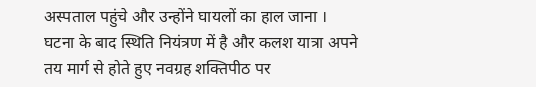अस्पताल पहुंचे और उन्होंने घायलों का हाल जाना । घटना के बाद स्थिति नियंत्रण में है और कलश यात्रा अपने तय मार्ग से होते हुए नवग्रह शक्तिपीठ पर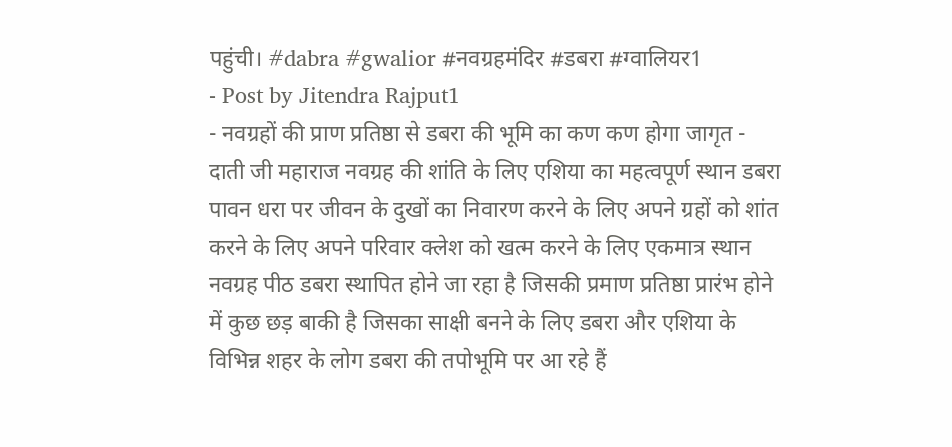पहुंची। #dabra #gwalior #नवग्रहमंदिर #डबरा #ग्वालियर1
- Post by Jitendra Rajput1
- नवग्रहों की प्राण प्रतिष्ठा से डबरा की भूमि का कण कण होगा जागृत - दाती जी महाराज नवग्रह की शांति के लिए एशिया का महत्वपूर्ण स्थान डबरा पावन धरा पर जीवन के दुखों का निवारण करने के लिए अपने ग्रहों को शांत करने के लिए अपने परिवार क्लेश को खत्म करने के लिए एकमात्र स्थान नवग्रह पीठ डबरा स्थापित होने जा रहा है जिसकी प्रमाण प्रतिष्ठा प्रारंभ होने में कुछ छड़ बाकी है जिसका साक्षी बनने के लिए डबरा और एशिया के विभिन्न शहर के लोग डबरा की तपोभूमि पर आ रहे हैं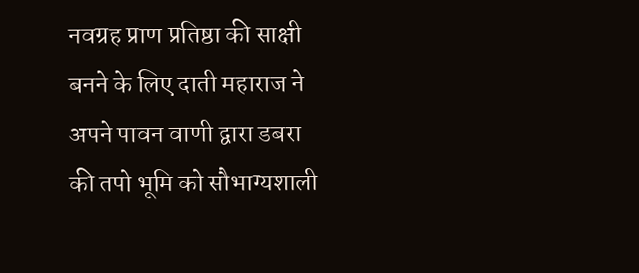नवग्रह प्राण प्रतिष्ठा की साक्षी बनने के लिए दाती महाराज ने अपने पावन वाणी द्वारा डबरा की तपो भूमि को सौभाग्यशाली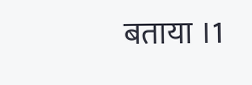बताया ।1